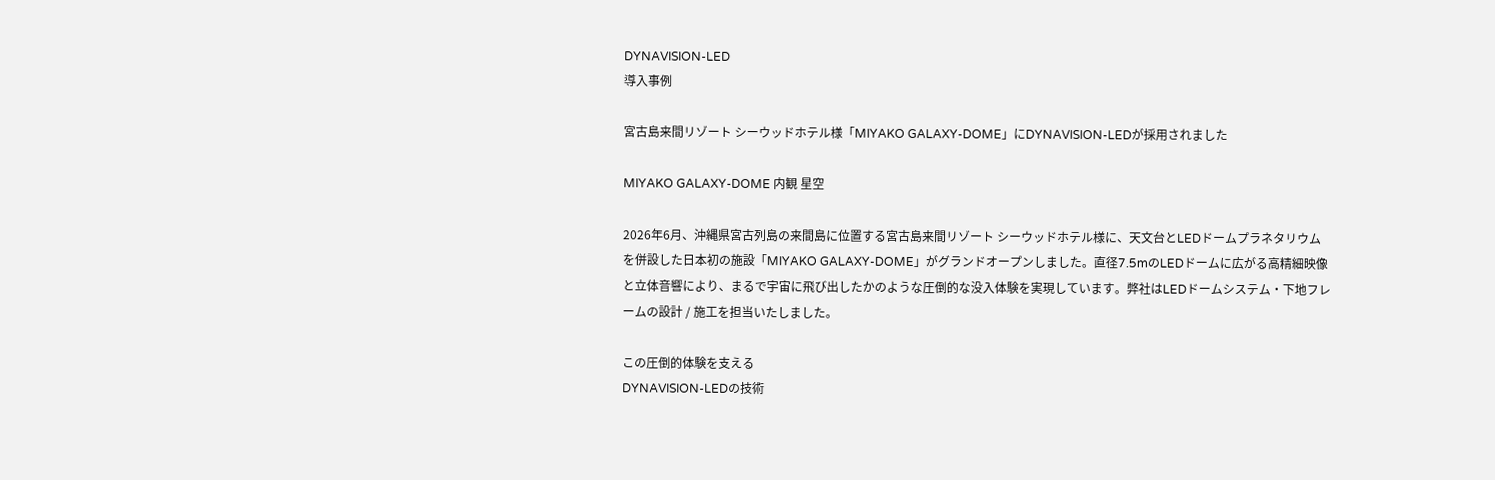DYNAVISION-LED
導入事例

宮古島来間リゾート シーウッドホテル様「MIYAKO GALAXY-DOME」にDYNAVISION-LEDが採用されました

MIYAKO GALAXY-DOME 内観 星空

2026年6月、沖縄県宮古列島の来間島に位置する宮古島来間リゾート シーウッドホテル様に、天文台とLEDドームプラネタリウムを併設した日本初の施設「MIYAKO GALAXY-DOME」がグランドオープンしました。直径7.5mのLEDドームに広がる高精細映像と立体音響により、まるで宇宙に飛び出したかのような圧倒的な没入体験を実現しています。弊社はLEDドームシステム・下地フレームの設計 / 施工を担当いたしました。

この圧倒的体験を支える
DYNAVISION-LEDの技術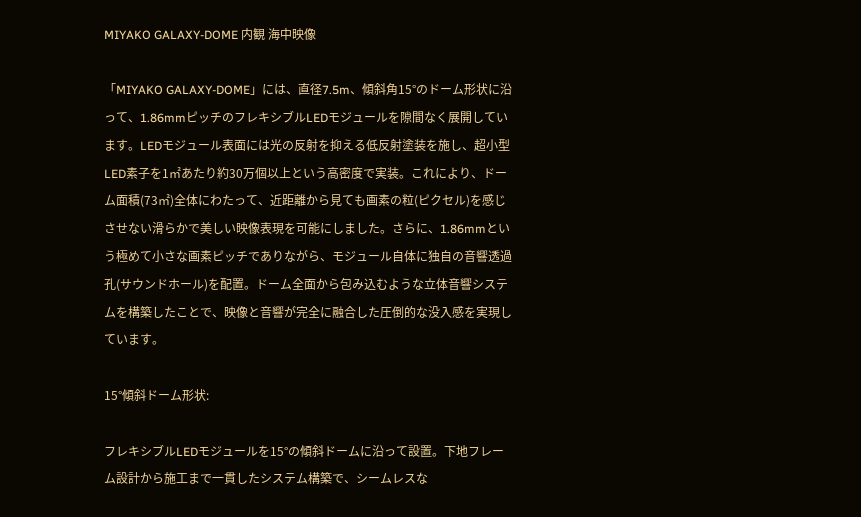MIYAKO GALAXY-DOME 内観 海中映像

「MIYAKO GALAXY-DOME」には、直径7.5m、傾斜角15°のドーム形状に沿って、1.86mmピッチのフレキシブルLEDモジュールを隙間なく展開しています。LEDモジュール表面には光の反射を抑える低反射塗装を施し、超小型LED素子を1㎡あたり約30万個以上という高密度で実装。これにより、ドーム面積(73㎡)全体にわたって、近距離から見ても画素の粒(ピクセル)を感じさせない滑らかで美しい映像表現を可能にしました。さらに、1.86mmという極めて小さな画素ピッチでありながら、モジュール自体に独自の音響透過孔(サウンドホール)を配置。ドーム全面から包み込むような立体音響システムを構築したことで、映像と音響が完全に融合した圧倒的な没入感を実現しています。

15°傾斜ドーム形状:

フレキシブルLEDモジュールを15°の傾斜ドームに沿って設置。下地フレーム設計から施工まで一貫したシステム構築で、シームレスな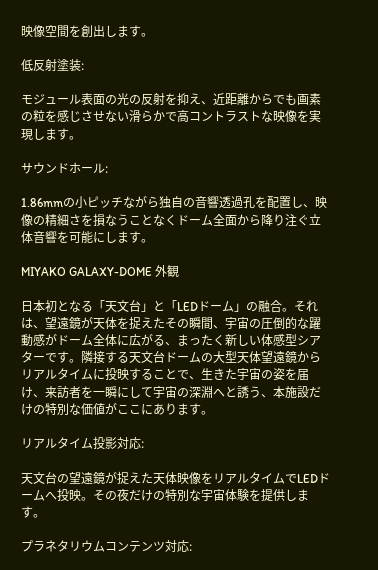映像空間を創出します。

低反射塗装:

モジュール表面の光の反射を抑え、近距離からでも画素の粒を感じさせない滑らかで高コントラストな映像を実現します。

サウンドホール:

1.86mmの小ピッチながら独自の音響透過孔を配置し、映像の精細さを損なうことなくドーム全面から降り注ぐ立体音響を可能にします。

MIYAKO GALAXY-DOME 外観

日本初となる「天文台」と「LEDドーム」の融合。それは、望遠鏡が天体を捉えたその瞬間、宇宙の圧倒的な躍動感がドーム全体に広がる、まったく新しい体感型シアターです。隣接する天文台ドームの大型天体望遠鏡からリアルタイムに投映することで、生きた宇宙の姿を届け、来訪者を一瞬にして宇宙の深淵へと誘う、本施設だけの特別な価値がここにあります。

リアルタイム投影対応:

天文台の望遠鏡が捉えた天体映像をリアルタイムでLEDドームへ投映。その夜だけの特別な宇宙体験を提供します。

プラネタリウムコンテンツ対応: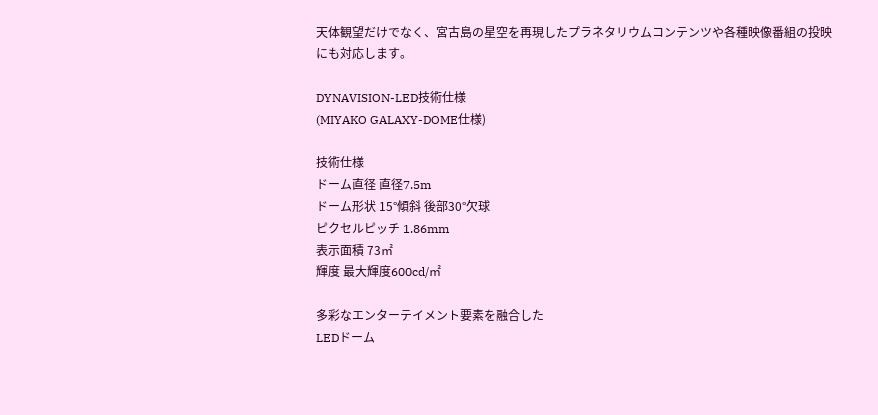天体観望だけでなく、宮古島の星空を再現したプラネタリウムコンテンツや各種映像番組の投映にも対応します。

DYNAVISION-LED技術仕様
(MIYAKO GALAXY-DOME仕様)

技術仕様
ドーム直径 直径7.5m
ドーム形状 15°傾斜 後部30°欠球
ピクセルピッチ 1.86mm
表示面積 73㎡
輝度 最大輝度600cd/㎡

多彩なエンターテイメント要素を融合した
LEDドーム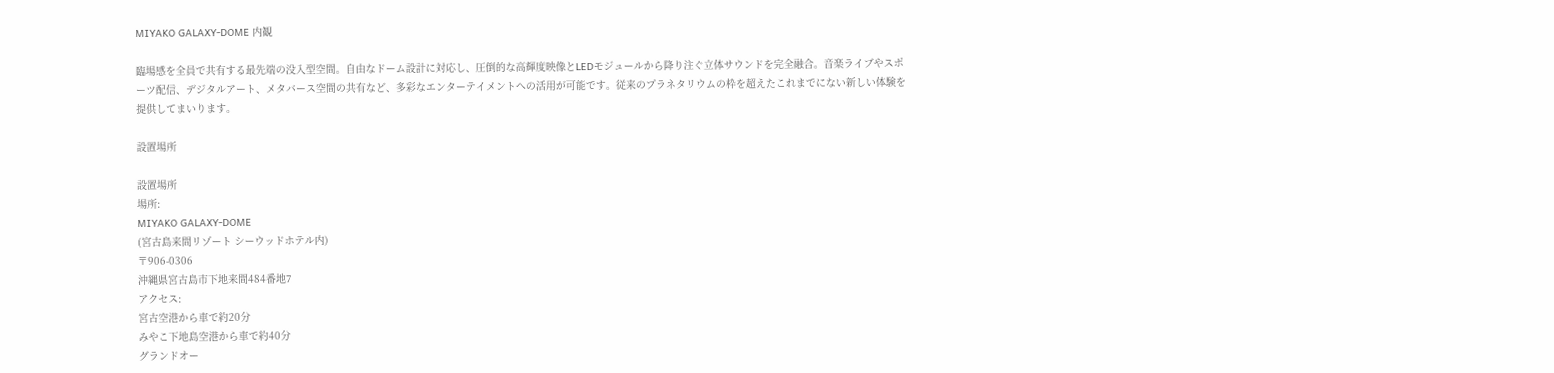MIYAKO GALAXY-DOME 内観

臨場感を全員で共有する最先端の没入型空間。自由なドーム設計に対応し、圧倒的な高輝度映像とLEDモジュールから降り注ぐ立体サウンドを完全融合。音楽ライブやスポーツ配信、デジタルアート、メタバース空間の共有など、多彩なエンターテイメントへの活用が可能です。従来のプラネタリウムの枠を超えたこれまでにない新しい体験を提供してまいります。

設置場所

設置場所
場所:
MIYAKO GALAXY-DOME
(宮古島来間リゾート シーウッドホテル内)
〒906-0306
沖縄県宮古島市下地来間484番地7
アクセス:
宮古空港から車で約20分
みやこ下地島空港から車で約40分
グランドオー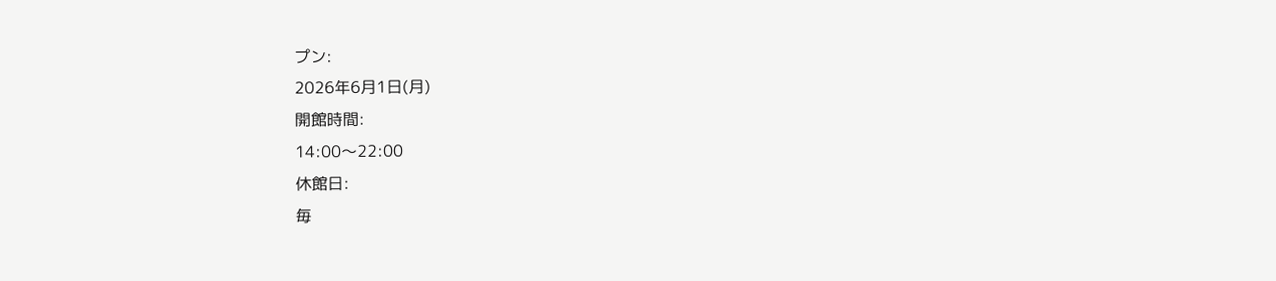プン:
2026年6月1日(月)
開館時間:
14:00〜22:00
休館日:
毎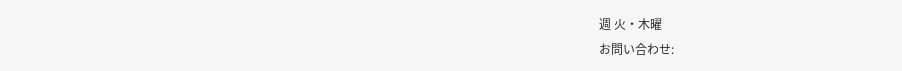週 火・木曜
お問い合わせ: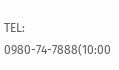TEL: 0980-74-7888(10:00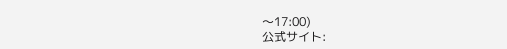〜17:00)
公式サイト: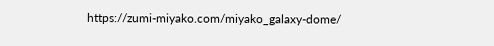https://zumi-miyako.com/miyako_galaxy-dome/